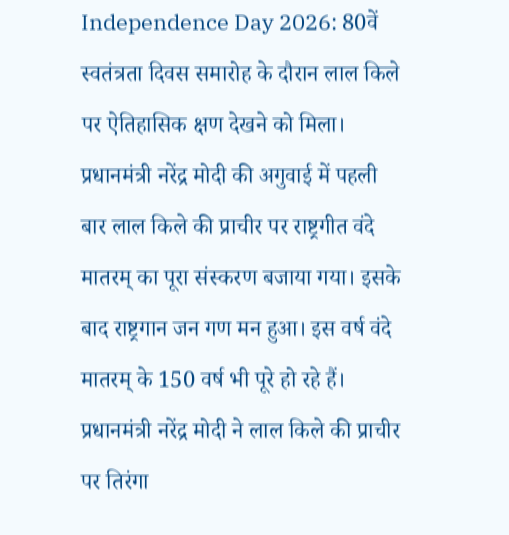Independence Day 2026: 80वें स्वतंत्रता दिवस समारोह के दौरान लाल किले पर ऐतिहासिक क्षण देखने को मिला। प्रधानमंत्री नरेंद्र मोदी की अगुवाई में पहली बार लाल किले की प्राचीर पर राष्ट्रगीत वंदे मातरम् का पूरा संस्करण बजाया गया। इसके बाद राष्ट्रगान जन गण मन हुआ। इस वर्ष वंदे मातरम् के 150 वर्ष भी पूरे हो रहे हैं।
प्रधानमंत्री नरेंद्र मोदी ने लाल किले की प्राचीर पर तिरंगा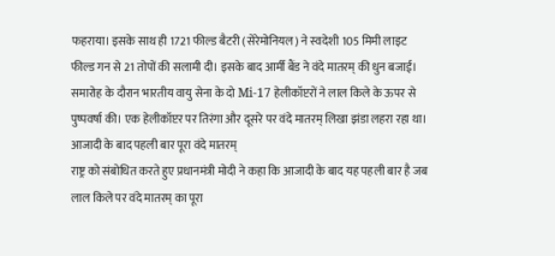फहराया। इसके साथ ही 1721 फील्ड बैटरी (सेरेमोनियल) ने स्वदेशी 105 मिमी लाइट फील्ड गन से 21 तोपों की सलामी दी। इसके बाद आर्मी बैंड ने वंदे मातरम् की धुन बजाई। समारोह के दौरान भारतीय वायु सेना के दो Mi-17 हेलीकॉप्टरों ने लाल किले के ऊपर से पुष्पवर्षा की। एक हेलीकॉप्टर पर तिरंगा और दूसरे पर वंदे मातरम् लिखा झंडा लहरा रहा था।
आजादी के बाद पहली बार पूरा वंदे मातरम्
राष्ट्र को संबोधित करते हुए प्रधानमंत्री मोदी ने कहा कि आजादी के बाद यह पहली बार है जब लाल किले पर वंदे मातरम् का पूरा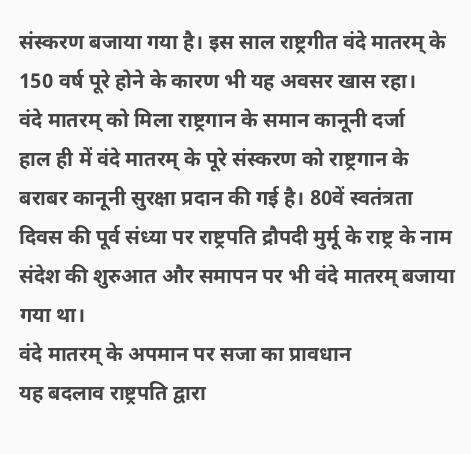संस्करण बजाया गया है। इस साल राष्ट्रगीत वंदे मातरम् के 150 वर्ष पूरे होने के कारण भी यह अवसर खास रहा।
वंदे मातरम् को मिला राष्ट्रगान के समान कानूनी दर्जा
हाल ही में वंदे मातरम् के पूरे संस्करण को राष्ट्रगान के बराबर कानूनी सुरक्षा प्रदान की गई है। 80वें स्वतंत्रता दिवस की पूर्व संध्या पर राष्ट्रपति द्रौपदी मुर्मू के राष्ट्र के नाम संदेश की शुरुआत और समापन पर भी वंदे मातरम् बजाया गया था।
वंदे मातरम् के अपमान पर सजा का प्रावधान
यह बदलाव राष्ट्रपति द्वारा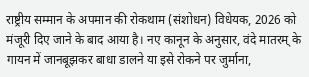राष्ट्रीय सम्मान के अपमान की रोकथाम (संशोधन) विधेयक, 2026 को मंजूरी दिए जाने के बाद आया है। नए कानून के अनुसार, वंदे मातरम् के गायन में जानबूझकर बाधा डालने या इसे रोकने पर जुर्माना,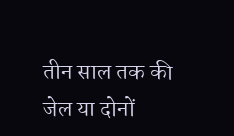तीन साल तक की जेल या दोनों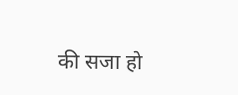की सजा हो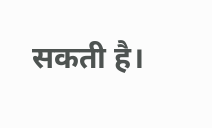सकती है।